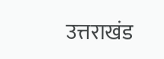उत्तराखंड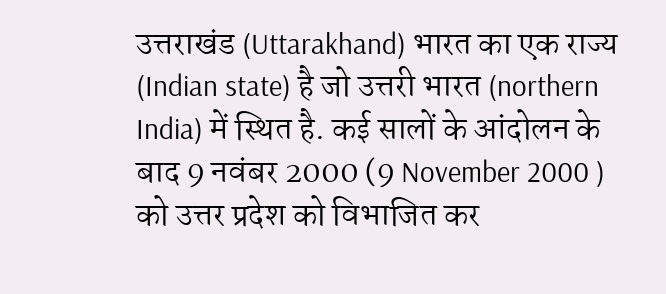उत्तराखंड (Uttarakhand) भारत का एक राज्य (Indian state) है जो उत्तरी भारत (northern India) में स्थित है. कई सालों के आंदोलन के बाद 9 नवंबर 2000 (9 November 2000 ) को उत्तर प्रदेश को विभाजित कर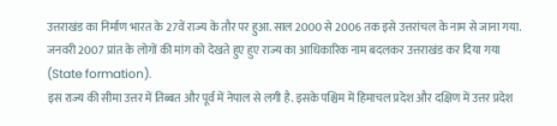उत्तराखंड का निर्माण भारत के 27वें राज्य के तौर पर हुआ. साल 2000 से 2006 तक इसे उत्तरांचल के नाम से जाना गया. जनवरी 2007 प्रांत के लोगों की मांग को देखते हुए हुए राज्य का आधिकारिक नाम बदलकर उत्तराखंड कर दिया गया (State formation).
इस राज्य की सीमा उत्तर में तिब्बत और पूर्व में नेपाल से लगी है. इसके पश्चिम में हिमाचल प्रदेश और दक्षिण में उत्तर प्रदेश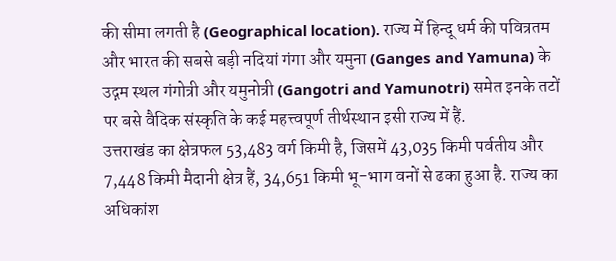की सीमा लगती है (Geographical location). राज्य में हिन्दू धर्म की पवित्रतम और भारत की सबसे बड़ी नदियां गंगा और यमुना (Ganges and Yamuna) के उद्गम स्थल गंगोत्री और यमुनोत्री (Gangotri and Yamunotri) समेत इनके तटों पर बसे वैदिक संस्कृति के कई महत्त्वपूर्ण तीर्थस्थान इसी राज्य में हैं.
उत्तराखंड का क्षेत्रफल 53,483 वर्ग किमी है, जिसमें 43,035 किमी पर्वतीय और 7,448 किमी मैदानी क्षेत्र हैं, 34,651 किमी भू-भाग वनों से ढका हुआ है. राज्य का अधिकांश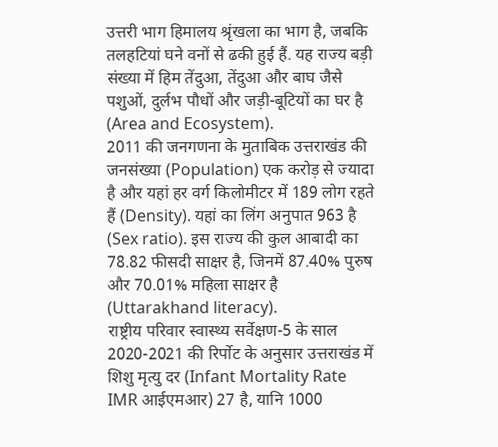उत्तरी भाग हिमालय श्रृंखला का भाग है, जबकि तलहटियां घने वनों से ढकी हुई हैं. यह राज्य बड़ी संख्या में हिम तेंदुआ, तेंदुआ और बाघ जैसे पशुओं, दुर्लभ पौधों और जड़ी-बूटियों का घर है (Area and Ecosystem).
2011 की जनगणना के मुताबिक उत्तराखंड की जनसंख्या (Population) एक करोड़ से ज्यादा है और यहां हर वर्ग किलोमीटर में 189 लोग रहते हैं (Density). यहां का लिंग अनुपात 963 है (Sex ratio). इस राज्य की कुल आबादी का 78.82 फीसदी साक्षर है, जिनमें 87.40% पुरुष और 70.01% महिला साक्षर है (Uttarakhand literacy).
राष्ट्रीय परिवार स्वास्थ्य सर्वेक्षण-5 के साल 2020-2021 की रिर्पोट के अनुसार उत्तराखंड में शिशु मृत्यु दर (Infant Mortality Rate IMR आईएमआर) 27 है, यानि 1000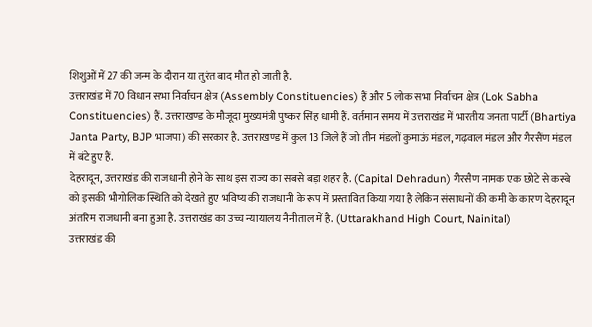शिशुओं में 27 की जन्म के दौरान या तुरंत बाद मौत हो जाती है.
उत्तराखंड में 70 विधान सभा निर्वाचन क्षेत्र (Assembly Constituencies) हैं और 5 लोक सभा निर्वाचन क्षेत्र (Lok Sabha Constituencies) हैं. उत्तराखण्ड के मौजूदा मुख्यमंत्री पुष्कर सिंह धामी हैं. वर्तमान समय में उत्तराखंड में भारतीय जनता पार्टी (Bhartiya Janta Party, BJP भाजपा) की सरकार है. उत्तराखण्ड में कुल 13 जिले हैं जो तीन मंडलों कुमाऊं मंडल, गढ़वाल मंडल और गैरसैंण मंडल में बंटे हुए हैं.
देहरादून, उत्तराखंड की राजधानी होने के साथ इस राज्य का सबसे बड़ा शहर है. (Capital Dehradun) गैरसैण नामक एक छोटे से कस्बे को इसकी भौगोलिक स्थिति को देखते हुए भविष्य की राजधानी के रूप में प्रस्तावित किया गया है लेकिन संसाधनों की कमी के कारण देहरादून अंतरिम राजधानी बना हुआ है. उत्तराखंड का उच्च न्यायालय नैनीताल में है. (Uttarakhand High Court, Nainital)
उत्तराखंड की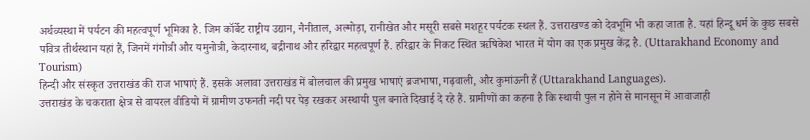अर्थव्यस्था में पर्यटन की महत्वपूर्ण भूमिका है. जिम कॉर्बेट राष्ट्रीय उद्यान, नैनीताल, अल्मोड़ा, रानीखेत और मसूरी सबसे मशहूर पर्यटक स्थल हैं. उत्तराखण्ड को देवभूमि भी कहा जाता है. यहां हिन्दू धर्म के कुछ सबसे पवित्र तीर्थस्थान यहां हैं, जिनमें गंगोत्री और यमुनोत्री, केदारनाथ, बद्रीनाथ और हरिद्वार महत्वपूर्ण हैं. हरिद्वार के निकट स्थित ऋषिकेश भारत में योग का एक प्रमुख केंद्र है. (Uttarakhand Economy and Tourism)
हिन्दी और संस्कृत उत्तराखंड की राज भाषाएं हैं. इसके अलावा उत्तराखंड में बोलचाल की प्रमुख भाषाएं ब्रजभाषा, गढ़वाली, और कुमांऊनी हैं (Uttarakhand Languages).
उत्तराखंड के चकराता क्षेत्र से वायरल वीडियो में ग्रामीण उफनती नदी पर पेड़ रखकर अस्थायी पुल बनाते दिखाई दे रहे हैं. ग्रामीणों का कहना है कि स्थायी पुल न होने से मानसून में आवाजाही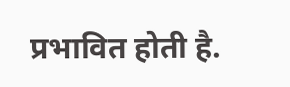प्रभावित होती है.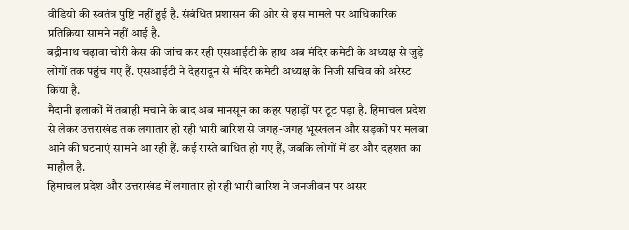वीडियो की स्वतंत्र पुष्टि नहीं हुई है. संबंधित प्रशासन की ओर से इस मामले पर आधिकारिक प्रतिक्रिया सामने नहीं आई है.
बद्रीनाथ चढ़ावा चोरी केस की जांच कर रही एसआईटी के हाथ अब मंदिर कमेटी के अध्यक्ष से जुड़े लोगों तक पहुंच गए हैं. एसआईटी ने देहरादून से मंदिर कमेटी अध्यक्ष के निजी सचिव को अरेस्ट किया है.
मैदानी इलाकों में तबाही मचाने के बाद अब मानसून का कहर पहाड़ों पर टूट पड़ा है. हिमाचल प्रदेश से लेकर उत्तराखंड तक लगातार हो रही भारी बारिश से जगह-जगह भूस्खलन और सड़कों पर मलबा आने की घटनाएं सामने आ रही हैं. कई रास्ते बाधित हो गए हैं, जबकि लोगों में डर और दहशत का माहौल है.
हिमाचल प्रदेश और उत्तराखंड में लगातार हो रही भारी बारिश ने जनजीवन पर असर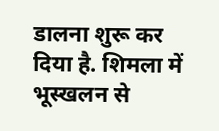डालना शुरू कर दिया है. शिमला में भूस्खलन से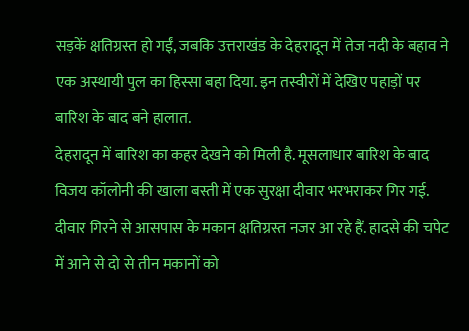सड़कें क्षतिग्रस्त हो गईं, जबकि उत्तराखंड के देहरादून में तेज नदी के बहाव ने एक अस्थायी पुल का हिस्सा बहा दिया. इन तस्वीरों में देखिए पहाड़ों पर बारिश के बाद बने हालात.
देहरादून में बारिश का कहर देखने को मिली है. मूसलाधार बारिश के बाद विजय कॉलोनी की खाला बस्ती में एक सुरक्षा दीवार भरभराकर गिर गई. दीवार गिरने से आसपास के मकान क्षतिग्रस्त नजर आ रहे हैं. हादसे की चपेट में आने से दो से तीन मकानों को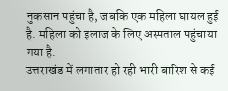नुकसान पहुंचा है, जबकि एक महिला घायल हुई है. महिला को इलाज के लिए अस्पताल पहुंचाया गया है.
उत्तराखंड में लगातार हो रही भारी बारिश से कई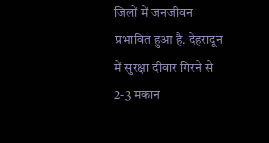जिलों में जनजीवन प्रभावित हुआ है. देहरादून में सुरक्षा दीवार गिरने से 2-3 मकान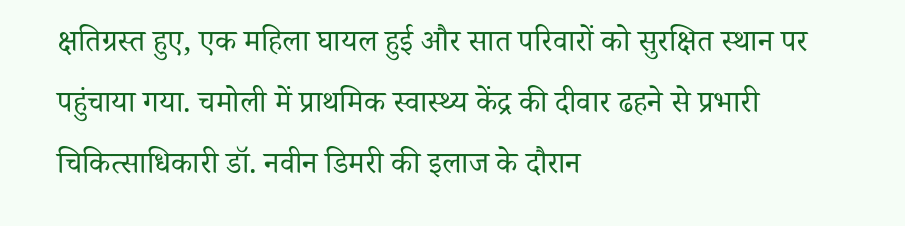क्षतिग्रस्त हुए, एक महिला घायल हुई और सात परिवारों को सुरक्षित स्थान पर पहुंचाया गया. चमोली में प्राथमिक स्वास्थ्य केंद्र की दीवार ढहने से प्रभारी चिकित्साधिकारी डॉ. नवीन डिमरी की इलाज के दौरान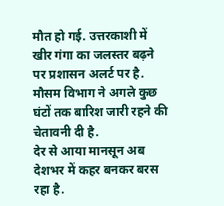मौत हो गई. उत्तरकाशी में खीर गंगा का जलस्तर बढ़ने पर प्रशासन अलर्ट पर है. मौसम विभाग ने अगले कुछ घंटों तक बारिश जारी रहने की चेतावनी दी है.
देर से आया मानसून अब देशभर में कहर बनकर बरस रहा है.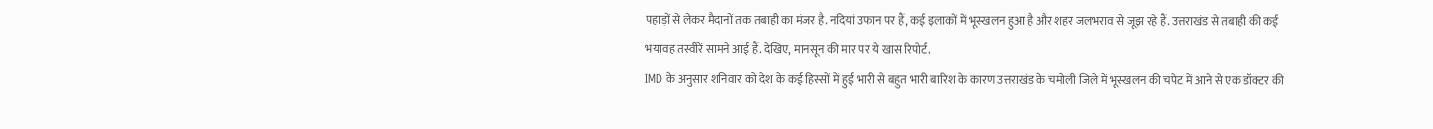पहाड़ों से लेकर मैदानों तक तबाही का मंजर है. नदियां उफान पर हैं, कई इलाकों में भूस्खलन हुआ है और शहर जलभराव से जूझ रहे हैं. उत्तराखंड से तबाही की कई भयावह तस्वीरें सामने आई हैं. देखिए, मानसून की मार पर ये खास रिपोर्ट.
IMD के अनुसार शनिवार को देश के कई हिस्सों में हुई भारी से बहुत भारी बारिश के कारण उत्तराखंड के चमोली जिले में भूस्खलन की चपेट में आने से एक डॉक्टर की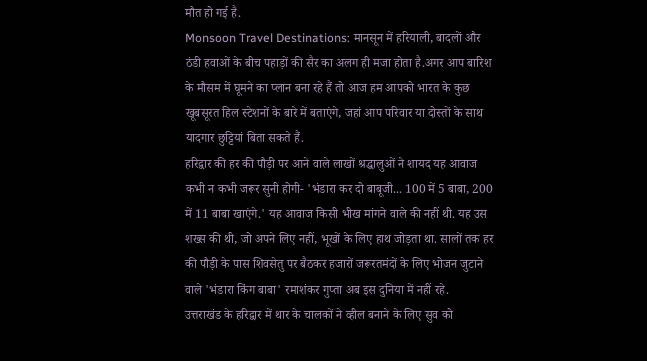मौत हो गई है.
Monsoon Travel Destinations: मानसून में हरियाली, बादलों और ठंडी हवाओं के बीच पहाड़ों की सैर का अलग ही मजा होता है.अगर आप बारिश के मौसम में घूमने का प्लान बना रहे हैं तो आज हम आपको भारत के कुछ खूबसूरत हिल स्टेशनों के बारे में बताएंगे, जहां आप परिवार या दोस्तों के साथ यादगार छुट्टियां बिता सकते हैं.
हरिद्वार की हर की पौड़ी पर आने वाले लाखों श्रद्धालुओं ने शायद यह आवाज कभी न कभी जरूर सुनी होगी- 'भंडारा कर दो बाबूजी... 100 में 5 बाबा, 200 में 11 बाबा खाएंगे.' यह आवाज किसी भीख मांगने वाले की नहीं थी. यह उस शख्स की थी, जो अपने लिए नहीं, भूखों के लिए हाथ जोड़ता था. सालों तक हर की पौड़ी के पास शिवसेतु पर बैठकर हजारों जरूरतमंदों के लिए भोजन जुटाने वाले 'भंडारा किंग बाबा' रमाशंकर गुप्ता अब इस दुनिया में नहीं रहे.
उत्तराखंड के हरिद्वार में थार के चालकों ने व्हील बनाने के लिए सुव को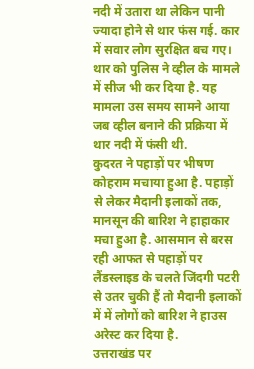नदी में उतारा था लेकिन पानी ज्यादा होने से थार फंस गई. कार में सवार लोग सुरक्षित बच गए। थार को पुलिस ने व्हील के मामले में सीज भी कर दिया है. यह मामला उस समय सामने आया जब व्हील बनाने की प्रक्रिया में थार नदी में फंसी थी.
कुदरत ने पहाड़ों पर भीषण कोहराम मचाया हुआ है. पहाड़ों से लेकर मैदानी इलाकों तक, मानसून की बारिश ने हाहाकार मचा हुआ है. आसमान से बरस रही आफत से पहाड़ों पर लैंडस्लाइड के चलते जिंदगी पटरी से उतर चुकी हैं तो मैदानी इलाकों में में लोगों को बारिश ने हाउस अरेस्ट कर दिया है.
उत्तराखंड पर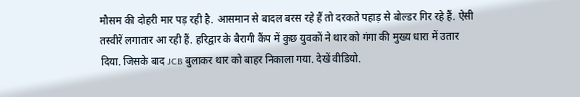मौसम की दोहरी मार पड़ रही है. आसमान से बादल बरस रहे हैं तो दरकते पहाड़ से बोल्डर गिर रहे हैं. ऐसी तस्वीरें लगातार आ रही हैं. हरिद्वार के बैरागी कैंप में कुछ युवकों ने थार को गंगा की मुख्य धारा में उतार दिया. जिसके बाद JCB बुलाकर थार को बाहर निकाला गया. देखें वीडियो.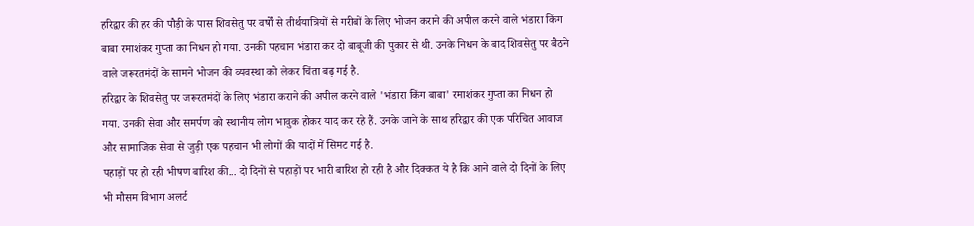हरिद्वार की हर की पौड़ी के पास शिवसेतु पर वर्षों से तीर्थयात्रियों से गरीबों के लिए भोजन कराने की अपील करने वाले भंडारा किंग बाबा रमाशंकर गुप्ता का निधन हो गया. उनकी पहचान भंडारा कर दो बाबूजी की पुकार से थी. उनके निधन के बाद शिवसेतु पर बैठने वाले जरूरतमंदों के सामने भोजन की व्यवस्था को लेकर चिंता बढ़ गई है.
हरिद्वार के शिवसेतु पर जरूरतमंदों के लिए भंडारा कराने की अपील करने वाले 'भंडारा किंग बाबा' रमाशंकर गुप्ता का निधन हो गया. उनकी सेवा और समर्पण को स्थानीय लोग भावुक होकर याद कर रहे हैं. उनके जाने के साथ हरिद्वार की एक परिचित आवाज और सामाजिक सेवा से जुड़ी एक पहचान भी लोगों की यादों में सिमट गई है.
पहाड़ों पर हो रही भीषण बारिश की... दो दिनों से पहाड़ों पर भारी बारिश हो रही है और दिक्कत ये है कि आने वाले दो दिनों के लिए भी मौसम विभाग अलर्ट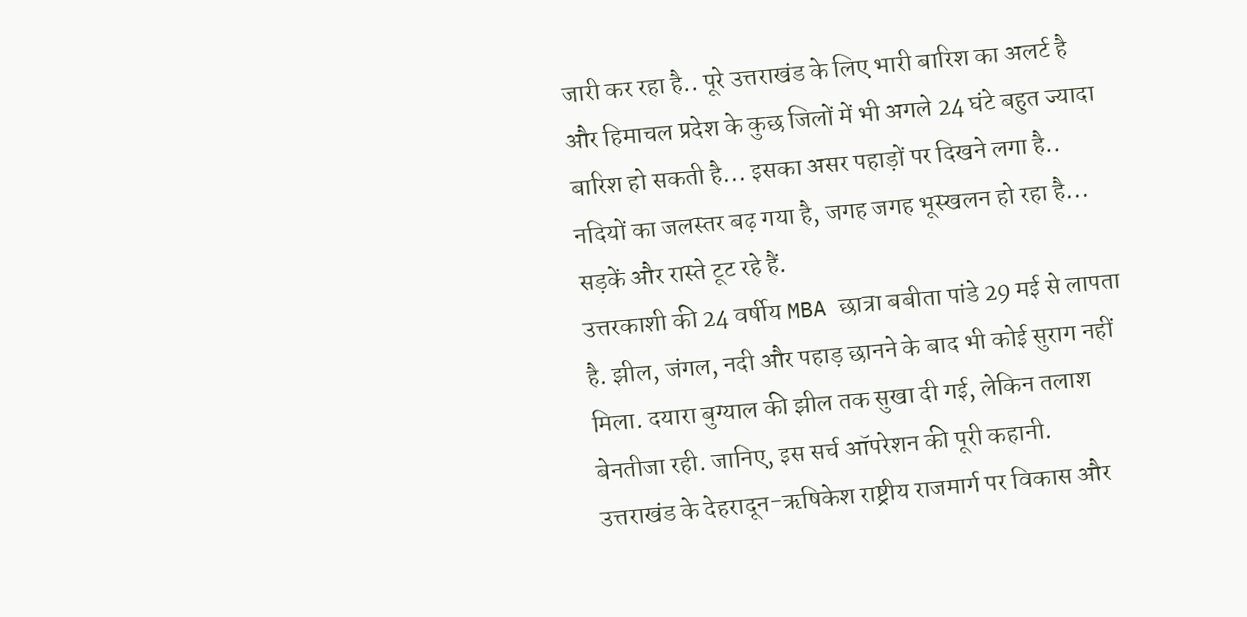जारी कर रहा है.. पूरे उत्तराखंड के लिए भारी बारिश का अलर्ट है और हिमाचल प्रदेश के कुछ जिलों में भी अगले 24 घंटे बहुत ज्यादा बारिश हो सकती है... इसका असर पहाड़ों पर दिखने लगा है.. नदियों का जलस्तर बढ़ गया है, जगह जगह भूस्खलन हो रहा है... सड़कें और रास्ते टूट रहे हैं.
उत्तरकाशी की 24 वर्षीय MBA छात्रा बबीता पांडे 29 मई से लापता है. झील, जंगल, नदी और पहाड़ छानने के बाद भी कोई सुराग नहीं मिला. दयारा बुग्याल की झील तक सुखा दी गई, लेकिन तलाश बेनतीजा रही. जानिए, इस सर्च ऑपरेशन की पूरी कहानी.
उत्तराखंड के देहरादून-ऋषिकेश राष्ट्रीय राजमार्ग पर विकास और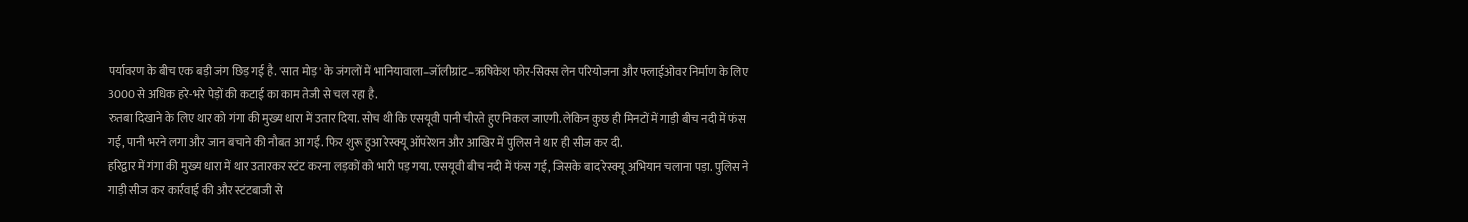पर्यावरण के बीच एक बड़ी जंग छिड़ गई है. 'सात मोड़' के जंगलों में भानियावाला–जॉलीग्रांट–ऋषिकेश फोर-सिक्स लेन परियोजना और फ्लाईओवर निर्माण के लिए 3000 से अधिक हरे-भरे पेड़ों की कटाई का काम तेजी से चल रहा है.
रुतबा दिखाने के लिए थार को गंगा की मुख्य धारा में उतार दिया. सोच थी कि एसयूवी पानी चीरते हुए निकल जाएगी. लेकिन कुछ ही मिनटों में गाड़ी बीच नदी में फंस गई, पानी भरने लगा और जान बचाने की नौबत आ गई. फिर शुरू हुआ रेस्क्यू ऑपरेशन और आखिर में पुलिस ने थार ही सीज कर दी.
हरिद्वार में गंगा की मुख्य धारा में थार उतारकर स्टंट करना लड़कों को भारी पड़ गया. एसयूवी बीच नदी में फंस गई, जिसके बाद रेस्क्यू अभियान चलाना पड़ा. पुलिस ने गाड़ी सीज कर कार्रवाई की और स्टंटबाजी से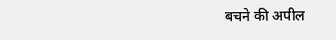बचने की अपील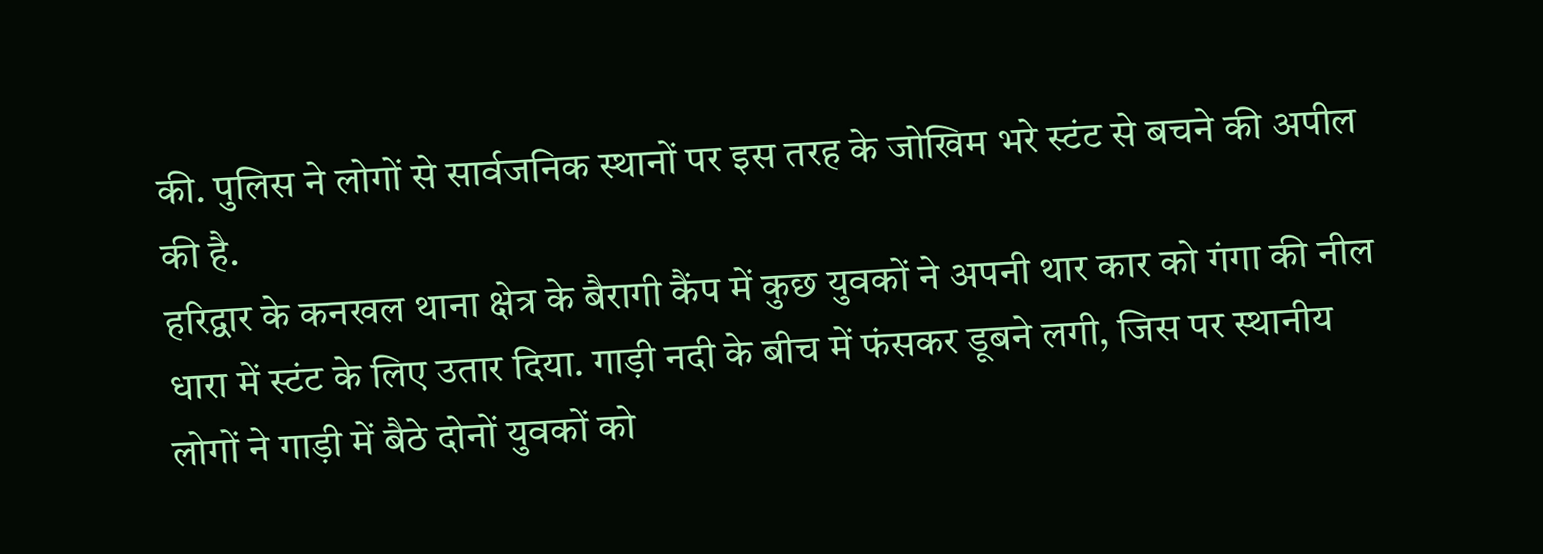की. पुलिस ने लोगों से सार्वजनिक स्थानों पर इस तरह के जोखिम भरे स्टंट से बचने की अपील की है.
हरिद्वार के कनखल थाना क्षेत्र के बैरागी कैंप में कुछ युवकों ने अपनी थार कार को गंगा की नील धारा में स्टंट के लिए उतार दिया. गाड़ी नदी के बीच में फंसकर डूबने लगी, जिस पर स्थानीय लोगों ने गाड़ी में बैठे दोनों युवकों को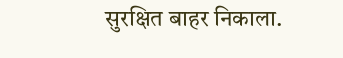सुरक्षित बाहर निकाला.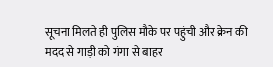सूचना मिलते ही पुलिस मौके पर पहुंची और क्रेन की मदद से गाड़ी को गंगा से बाहर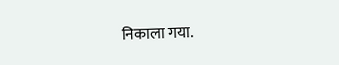निकाला गया.